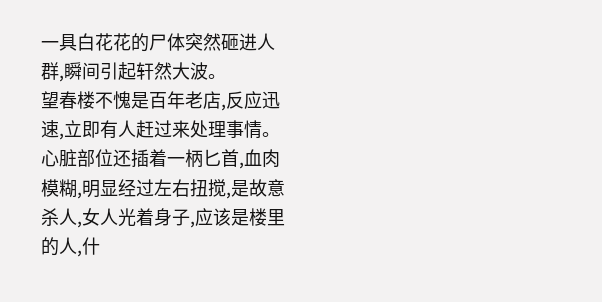一具白花花的尸体突然砸进人群,瞬间引起轩然大波。
望春楼不愧是百年老店,反应迅速,立即有人赶过来处理事情。
心脏部位还插着一柄匕首,血肉模糊,明显经过左右扭搅,是故意杀人,女人光着身子,应该是楼里的人,什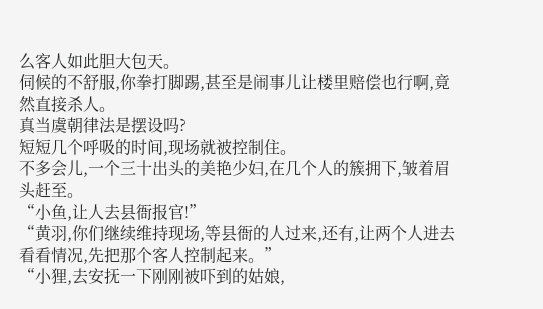么客人如此胆大包天。
伺候的不舒服,你拳打脚踢,甚至是闹事儿让楼里赔偿也行啊,竟然直接杀人。
真当虞朝律法是摆设吗?
短短几个呼吸的时间,现场就被控制住。
不多会儿,一个三十出头的美艳少妇,在几个人的簇拥下,皱着眉头赶至。
“小鱼,让人去县衙报官!”
“黄羽,你们继续维持现场,等县衙的人过来,还有,让两个人进去看看情况,先把那个客人控制起来。”
“小狸,去安抚一下刚刚被吓到的姑娘,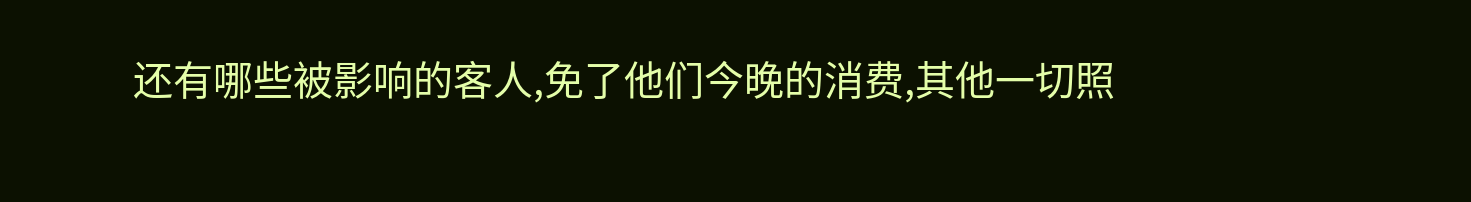还有哪些被影响的客人,免了他们今晚的消费,其他一切照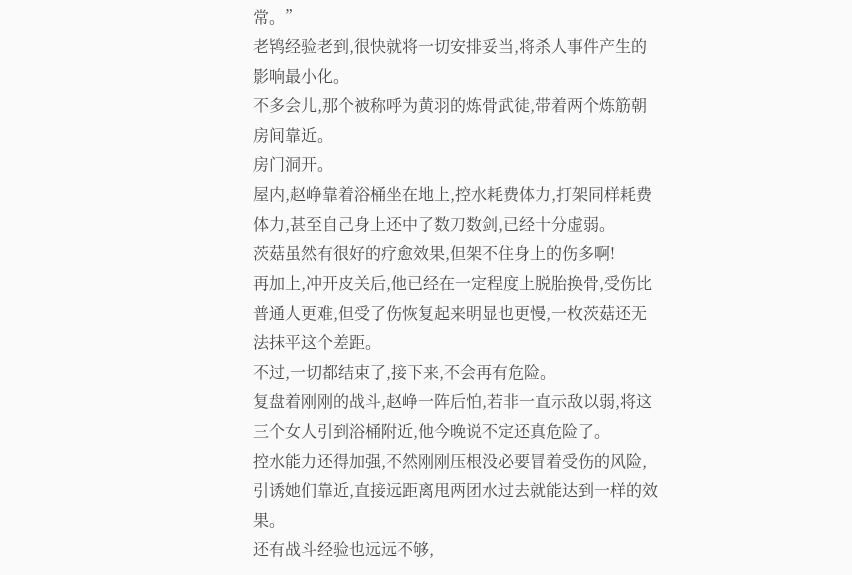常。”
老鸨经验老到,很快就将一切安排妥当,将杀人事件产生的影响最小化。
不多会儿,那个被称呼为黄羽的炼骨武徒,带着两个炼筋朝房间靠近。
房门洞开。
屋内,赵峥靠着浴桶坐在地上,控水耗费体力,打架同样耗费体力,甚至自己身上还中了数刀数剑,已经十分虚弱。
茨菇虽然有很好的疗愈效果,但架不住身上的伤多啊!
再加上,冲开皮关后,他已经在一定程度上脱胎换骨,受伤比普通人更难,但受了伤恢复起来明显也更慢,一枚茨菇还无法抹平这个差距。
不过,一切都结束了,接下来,不会再有危险。
复盘着刚刚的战斗,赵峥一阵后怕,若非一直示敌以弱,将这三个女人引到浴桶附近,他今晚说不定还真危险了。
控水能力还得加强,不然刚刚压根没必要冒着受伤的风险,引诱她们靠近,直接远距离甩两团水过去就能达到一样的效果。
还有战斗经验也远远不够,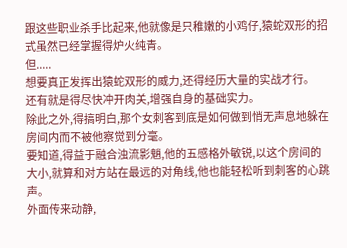跟这些职业杀手比起来,他就像是只稚嫩的小鸡仔,猿蛇双形的招式虽然已经掌握得炉火纯青。
但.....
想要真正发挥出猿蛇双形的威力,还得经历大量的实战才行。
还有就是得尽快冲开肉关,增强自身的基础实力。
除此之外,得搞明白,那个女刺客到底是如何做到悄无声息地躲在房间内而不被他察觉到分毫。
要知道,得益于融合浊流影魈,他的五感格外敏锐,以这个房间的大小,就算和对方站在最远的对角线,他也能轻松听到刺客的心跳声。
外面传来动静,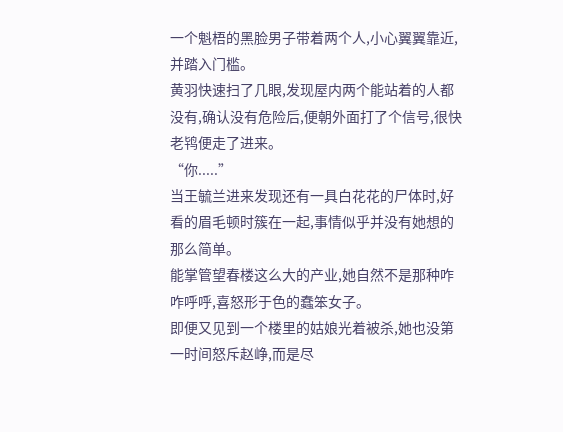一个魁梧的黑脸男子带着两个人,小心翼翼靠近,并踏入门槛。
黄羽快速扫了几眼,发现屋内两个能站着的人都没有,确认没有危险后,便朝外面打了个信号,很快老鸨便走了进来。
“你.....”
当王毓兰进来发现还有一具白花花的尸体时,好看的眉毛顿时簇在一起,事情似乎并没有她想的那么简单。
能掌管望春楼这么大的产业,她自然不是那种咋咋呼呼,喜怒形于色的蠢笨女子。
即便又见到一个楼里的姑娘光着被杀,她也没第一时间怒斥赵峥,而是尽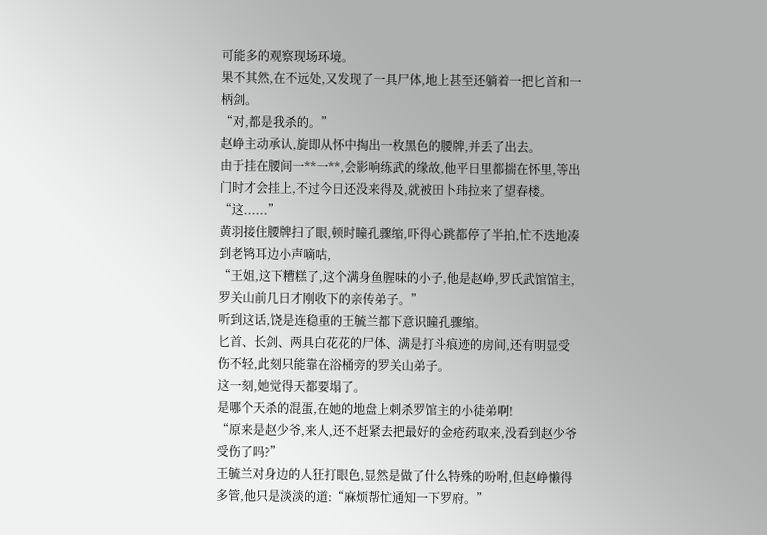可能多的观察现场环境。
果不其然,在不远处,又发现了一具尸体,地上甚至还躺着一把匕首和一柄剑。
“对,都是我杀的。”
赵峥主动承认,旋即从怀中掏出一枚黑色的腰牌,并丢了出去。
由于挂在腰间一**一**,会影响练武的缘故,他平日里都揣在怀里,等出门时才会挂上,不过今日还没来得及,就被田卜玮拉来了望春楼。
“这......”
黄羽接住腰牌扫了眼,顿时瞳孔骤缩,吓得心跳都停了半拍,忙不迭地凑到老鸨耳边小声嘀咕,
“王姐,这下糟糕了,这个满身鱼腥味的小子,他是赵峥,罗氏武馆馆主,罗关山前几日才刚收下的亲传弟子。”
听到这话,饶是连稳重的王毓兰都下意识瞳孔骤缩。
匕首、长剑、两具白花花的尸体、满是打斗痕迹的房间,还有明显受伤不轻,此刻只能靠在浴桶旁的罗关山弟子。
这一刻,她觉得天都要塌了。
是哪个天杀的混蛋,在她的地盘上刺杀罗馆主的小徒弟啊!
“原来是赵少爷,来人,还不赶紧去把最好的金疮药取来,没看到赵少爷受伤了吗?”
王毓兰对身边的人狂打眼色,显然是做了什么特殊的吩咐,但赵峥懒得多管,他只是淡淡的道:“麻烦帮忙通知一下罗府。”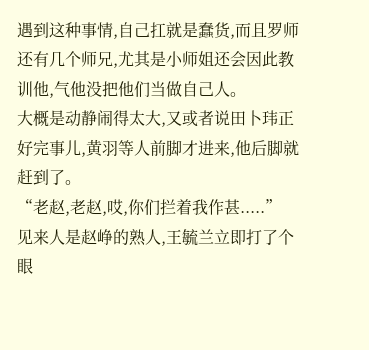遇到这种事情,自己扛就是蠢货,而且罗师还有几个师兄,尤其是小师姐还会因此教训他,气他没把他们当做自己人。
大概是动静闹得太大,又或者说田卜玮正好完事儿,黄羽等人前脚才进来,他后脚就赶到了。
“老赵,老赵,哎,你们拦着我作甚.....”
见来人是赵峥的熟人,王毓兰立即打了个眼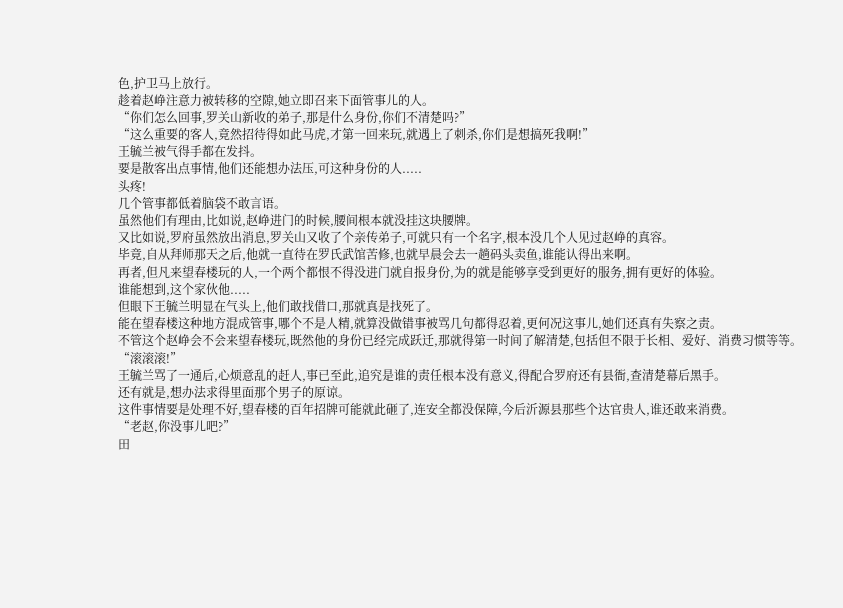色,护卫马上放行。
趁着赵峥注意力被转移的空隙,她立即召来下面管事儿的人。
“你们怎么回事,罗关山新收的弟子,那是什么身份,你们不清楚吗?”
“这么重要的客人,竟然招待得如此马虎,才第一回来玩,就遇上了刺杀,你们是想搞死我啊!”
王毓兰被气得手都在发抖。
要是散客出点事情,他们还能想办法压,可这种身份的人.....
头疼!
几个管事都低着脑袋不敢言语。
虽然他们有理由,比如说,赵峥进门的时候,腰间根本就没挂这块腰牌。
又比如说,罗府虽然放出消息,罗关山又收了个亲传弟子,可就只有一个名字,根本没几个人见过赵峥的真容。
毕竟,自从拜师那天之后,他就一直待在罗氏武馆苦修,也就早晨会去一趟码头卖鱼,谁能认得出来啊。
再者,但凡来望春楼玩的人,一个两个都恨不得没进门就自报身份,为的就是能够享受到更好的服务,拥有更好的体验。
谁能想到,这个家伙他.....
但眼下王毓兰明显在气头上,他们敢找借口,那就真是找死了。
能在望春楼这种地方混成管事,哪个不是人精,就算没做错事被骂几句都得忍着,更何况这事儿,她们还真有失察之责。
不管这个赵峥会不会来望春楼玩,既然他的身份已经完成跃迁,那就得第一时间了解清楚,包括但不限于长相、爱好、消费习惯等等。
“滚滚滚!”
王毓兰骂了一通后,心烦意乱的赶人,事已至此,追究是谁的责任根本没有意义,得配合罗府还有县衙,查清楚幕后黑手。
还有就是,想办法求得里面那个男子的原谅。
这件事情要是处理不好,望春楼的百年招牌可能就此砸了,连安全都没保障,今后沂源县那些个达官贵人,谁还敢来消费。
“老赵,你没事儿吧?”
田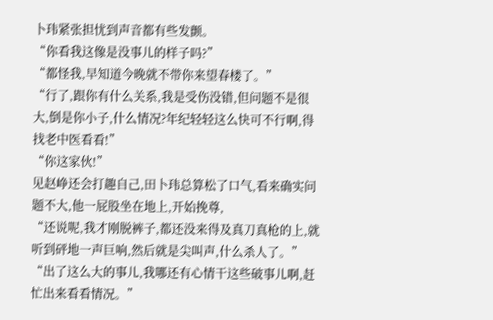卜玮紧张担忧到声音都有些发颤。
“你看我这像是没事儿的样子吗?”
“都怪我,早知道今晚就不带你来望春楼了。”
“行了,跟你有什么关系,我是受伤没错,但问题不是很大,倒是你小子,什么情况?年纪轻轻这么快可不行啊,得找老中医看看!”
“你这家伙!”
见赵峥还会打趣自己,田卜玮总算松了口气,看来确实问题不大,他一屁股坐在地上,开始挽尊,
“还说呢,我才刚脱裤子,都还没来得及真刀真枪的上,就听到砰地一声巨响,然后就是尖叫声,什么杀人了。”
“出了这么大的事儿,我哪还有心情干这些破事儿啊,赶忙出来看看情况。”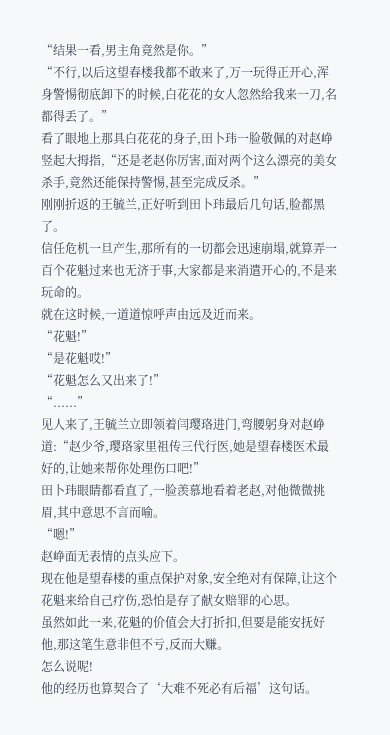“结果一看,男主角竟然是你。”
“不行,以后这望春楼我都不敢来了,万一玩得正开心,浑身警惕彻底卸下的时候,白花花的女人忽然给我来一刀,名都得丢了。”
看了眼地上那具白花花的身子,田卜玮一脸敬佩的对赵峥竖起大拇指,“还是老赵你厉害,面对两个这么漂亮的美女杀手,竟然还能保持警惕,甚至完成反杀。”
刚刚折返的王毓兰,正好听到田卜玮最后几句话,脸都黑了。
信任危机一旦产生,那所有的一切都会迅速崩塌,就算弄一百个花魁过来也无济于事,大家都是来消遣开心的,不是来玩命的。
就在这时候,一道道惊呼声由远及近而来。
“花魁!”
“是花魁哎!”
“花魁怎么又出来了!”
“......”
见人来了,王毓兰立即领着闫璎珞进门,弯腰躬身对赵峥道:“赵少爷,璎珞家里祖传三代行医,她是望春楼医术最好的,让她来帮你处理伤口吧!”
田卜玮眼睛都看直了,一脸羡慕地看着老赵,对他微微挑眉,其中意思不言而喻。
“嗯!”
赵峥面无表情的点头应下。
现在他是望春楼的重点保护对象,安全绝对有保障,让这个花魁来给自己疗伤,恐怕是存了献女赔罪的心思。
虽然如此一来,花魁的价值会大打折扣,但要是能安抚好他,那这笔生意非但不亏,反而大赚。
怎么说呢!
他的经历也算契合了‘大难不死必有后福’这句话。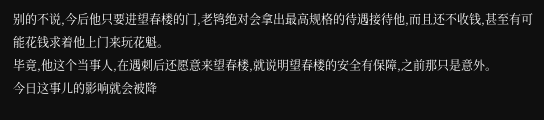别的不说,今后他只要进望春楼的门,老鸨绝对会拿出最高规格的待遇接待他,而且还不收钱,甚至有可能花钱求着他上门来玩花魁。
毕竟,他这个当事人,在遇刺后还愿意来望春楼,就说明望春楼的安全有保障,之前那只是意外。
今日这事儿的影响就会被降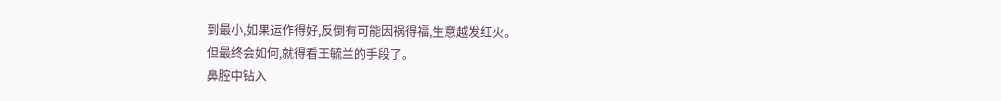到最小,如果运作得好,反倒有可能因祸得福,生意越发红火。
但最终会如何,就得看王毓兰的手段了。
鼻腔中钻入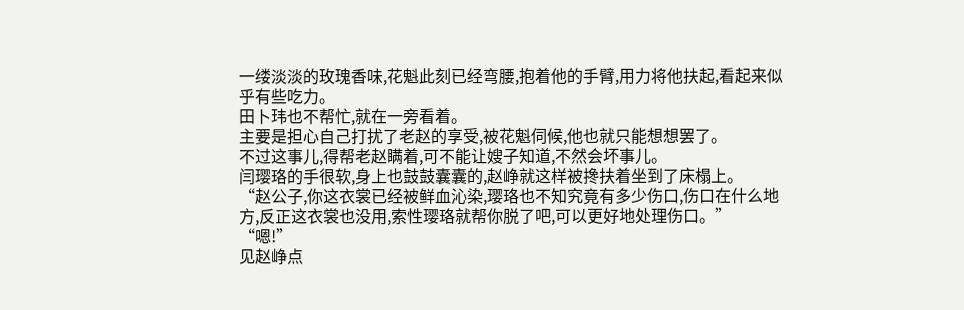一缕淡淡的玫瑰香味,花魁此刻已经弯腰,抱着他的手臂,用力将他扶起,看起来似乎有些吃力。
田卜玮也不帮忙,就在一旁看着。
主要是担心自己打扰了老赵的享受,被花魁伺候,他也就只能想想罢了。
不过这事儿,得帮老赵瞒着,可不能让嫂子知道,不然会坏事儿。
闫璎珞的手很软,身上也鼓鼓囊囊的,赵峥就这样被搀扶着坐到了床榻上。
“赵公子,你这衣裳已经被鲜血沁染,璎珞也不知究竟有多少伤口,伤口在什么地方,反正这衣裳也没用,索性璎珞就帮你脱了吧,可以更好地处理伤口。”
“嗯!”
见赵峥点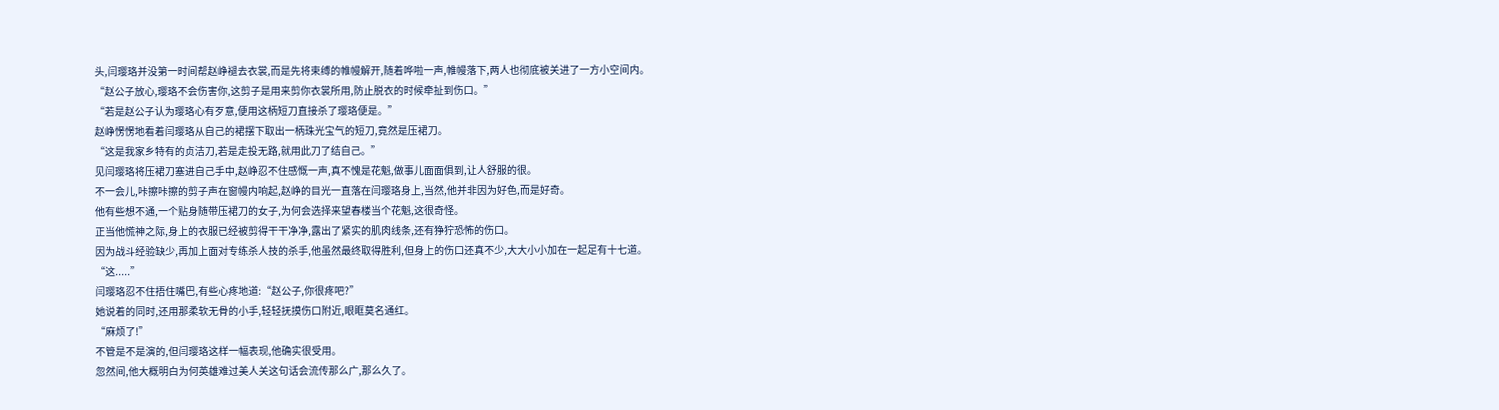头,闫璎珞并没第一时间帮赵峥褪去衣裳,而是先将束缚的帷幔解开,随着哗啦一声,帷幔落下,两人也彻底被关进了一方小空间内。
“赵公子放心,璎珞不会伤害你,这剪子是用来剪你衣裳所用,防止脱衣的时候牵扯到伤口。”
“若是赵公子认为璎珞心有歹意,便用这柄短刀直接杀了璎珞便是。”
赵峥愣愣地看着闫璎珞从自己的裙摆下取出一柄珠光宝气的短刀,竟然是压裙刀。
“这是我家乡特有的贞洁刀,若是走投无路,就用此刀了结自己。”
见闫璎珞将压裙刀塞进自己手中,赵峥忍不住感慨一声,真不愧是花魁,做事儿面面俱到,让人舒服的很。
不一会儿,咔擦咔擦的剪子声在窗幔内响起,赵峥的目光一直落在闫璎珞身上,当然,他并非因为好色,而是好奇。
他有些想不通,一个贴身随带压裙刀的女子,为何会选择来望春楼当个花魁,这很奇怪。
正当他慌神之际,身上的衣服已经被剪得干干净净,露出了紧实的肌肉线条,还有狰狞恐怖的伤口。
因为战斗经验缺少,再加上面对专练杀人技的杀手,他虽然最终取得胜利,但身上的伤口还真不少,大大小小加在一起足有十七道。
“这.....”
闫璎珞忍不住捂住嘴巴,有些心疼地道:“赵公子,你很疼吧?”
她说着的同时,还用那柔软无骨的小手,轻轻抚摸伤口附近,眼眶莫名通红。
“麻烦了!”
不管是不是演的,但闫璎珞这样一幅表现,他确实很受用。
忽然间,他大概明白为何英雄难过美人关这句话会流传那么广,那么久了。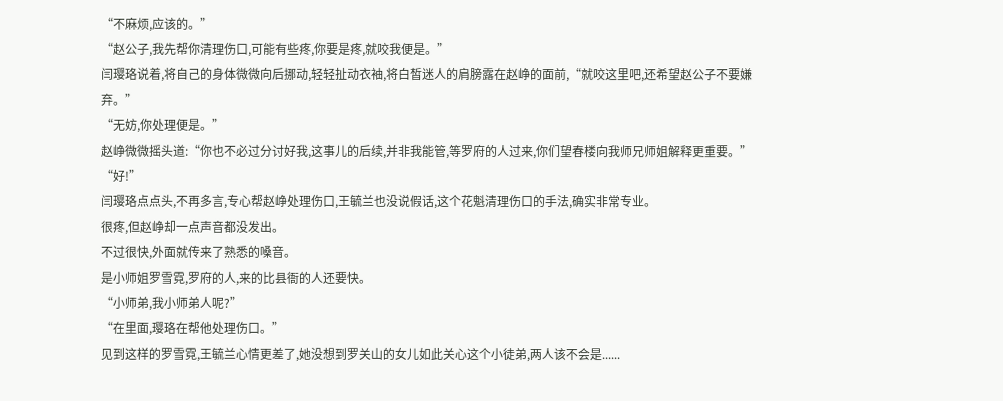“不麻烦,应该的。”
“赵公子,我先帮你清理伤口,可能有些疼,你要是疼,就咬我便是。”
闫璎珞说着,将自己的身体微微向后挪动,轻轻扯动衣袖,将白皙迷人的肩膀露在赵峥的面前,“就咬这里吧,还希望赵公子不要嫌弃。”
“无妨,你处理便是。”
赵峥微微摇头道:“你也不必过分讨好我,这事儿的后续,并非我能管,等罗府的人过来,你们望春楼向我师兄师姐解释更重要。”
“好!”
闫璎珞点点头,不再多言,专心帮赵峥处理伤口,王毓兰也没说假话,这个花魁清理伤口的手法,确实非常专业。
很疼,但赵峥却一点声音都没发出。
不过很快,外面就传来了熟悉的嗓音。
是小师姐罗雪霓,罗府的人,来的比县衙的人还要快。
“小师弟,我小师弟人呢?”
“在里面,璎珞在帮他处理伤口。”
见到这样的罗雪霓,王毓兰心情更差了,她没想到罗关山的女儿如此关心这个小徒弟,两人该不会是......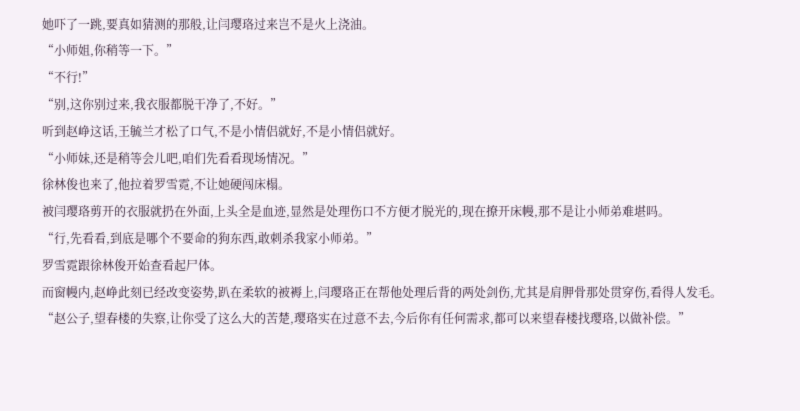她吓了一跳,要真如猜测的那般,让闫璎珞过来岂不是火上浇油。
“小师姐,你稍等一下。”
“不行!”
“别,这你别过来,我衣服都脱干净了,不好。”
听到赵峥这话,王毓兰才松了口气,不是小情侣就好,不是小情侣就好。
“小师妹,还是稍等会儿吧,咱们先看看现场情况。”
徐林俊也来了,他拉着罗雪霓,不让她硬闯床榻。
被闫璎珞剪开的衣服就扔在外面,上头全是血迹,显然是处理伤口不方便才脱光的,现在撩开床幔,那不是让小师弟难堪吗。
“行,先看看,到底是哪个不要命的狗东西,敢刺杀我家小师弟。”
罗雪霓跟徐林俊开始查看起尸体。
而窗幔内,赵峥此刻已经改变姿势,趴在柔软的被褥上,闫璎珞正在帮他处理后背的两处剑伤,尤其是肩胛骨那处贯穿伤,看得人发毛。
“赵公子,望春楼的失察,让你受了这么大的苦楚,璎珞实在过意不去,今后你有任何需求,都可以来望春楼找璎珞,以做补偿。”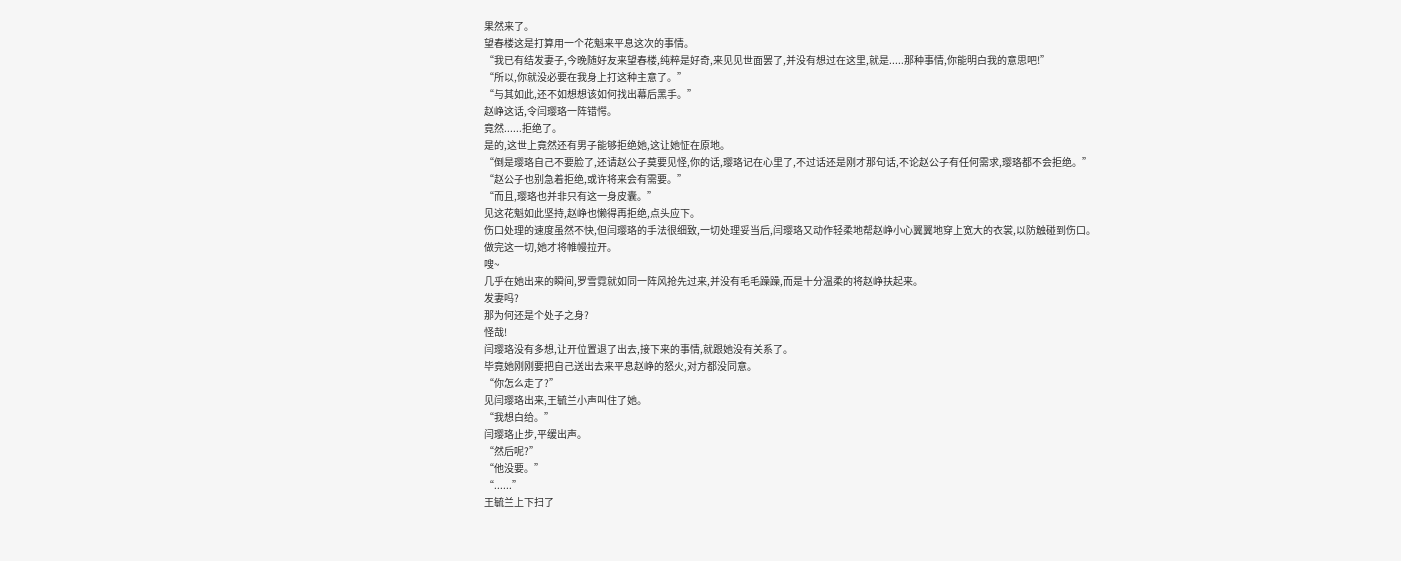果然来了。
望春楼这是打算用一个花魁来平息这次的事情。
“我已有结发妻子,今晚随好友来望春楼,纯粹是好奇,来见见世面罢了,并没有想过在这里,就是.....那种事情,你能明白我的意思吧!”
“所以,你就没必要在我身上打这种主意了。”
“与其如此,还不如想想该如何找出幕后黑手。”
赵峥这话,令闫璎珞一阵错愕。
竟然......拒绝了。
是的,这世上竟然还有男子能够拒绝她,这让她怔在原地。
“倒是璎珞自己不要脸了,还请赵公子莫要见怪,你的话,璎珞记在心里了,不过话还是刚才那句话,不论赵公子有任何需求,璎珞都不会拒绝。”
“赵公子也别急着拒绝,或许将来会有需要。”
“而且,璎珞也并非只有这一身皮囊。”
见这花魁如此坚持,赵峥也懒得再拒绝,点头应下。
伤口处理的速度虽然不快,但闫璎珞的手法很细致,一切处理妥当后,闫璎珞又动作轻柔地帮赵峥小心翼翼地穿上宽大的衣裳,以防触碰到伤口。
做完这一切,她才将帷幔拉开。
嗖~
几乎在她出来的瞬间,罗雪霓就如同一阵风抢先过来,并没有毛毛躁躁,而是十分温柔的将赵峥扶起来。
发妻吗?
那为何还是个处子之身?
怪哉!
闫璎珞没有多想,让开位置退了出去,接下来的事情,就跟她没有关系了。
毕竟她刚刚要把自己送出去来平息赵峥的怒火,对方都没同意。
“你怎么走了?”
见闫璎珞出来,王毓兰小声叫住了她。
“我想白给。”
闫璎珞止步,平缓出声。
“然后呢?”
“他没要。”
“......”
王毓兰上下扫了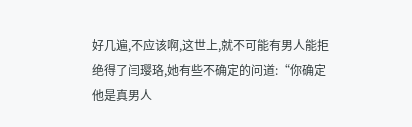好几遍,不应该啊,这世上,就不可能有男人能拒绝得了闫璎珞,她有些不确定的问道:“你确定他是真男人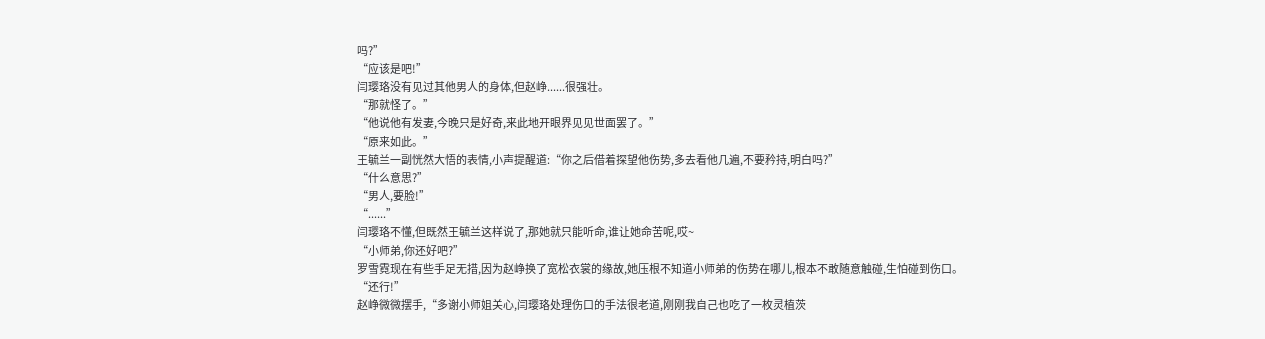吗?”
“应该是吧!”
闫璎珞没有见过其他男人的身体,但赵峥......很强壮。
“那就怪了。”
“他说他有发妻,今晚只是好奇,来此地开眼界见见世面罢了。”
“原来如此。”
王毓兰一副恍然大悟的表情,小声提醒道:“你之后借着探望他伤势,多去看他几遍,不要矜持,明白吗?”
“什么意思?”
“男人,要脸!”
“......”
闫璎珞不懂,但既然王毓兰这样说了,那她就只能听命,谁让她命苦呢,哎~
“小师弟,你还好吧?”
罗雪霓现在有些手足无措,因为赵峥换了宽松衣裳的缘故,她压根不知道小师弟的伤势在哪儿,根本不敢随意触碰,生怕碰到伤口。
“还行!”
赵峥微微摆手,“多谢小师姐关心,闫璎珞处理伤口的手法很老道,刚刚我自己也吃了一枚灵植茨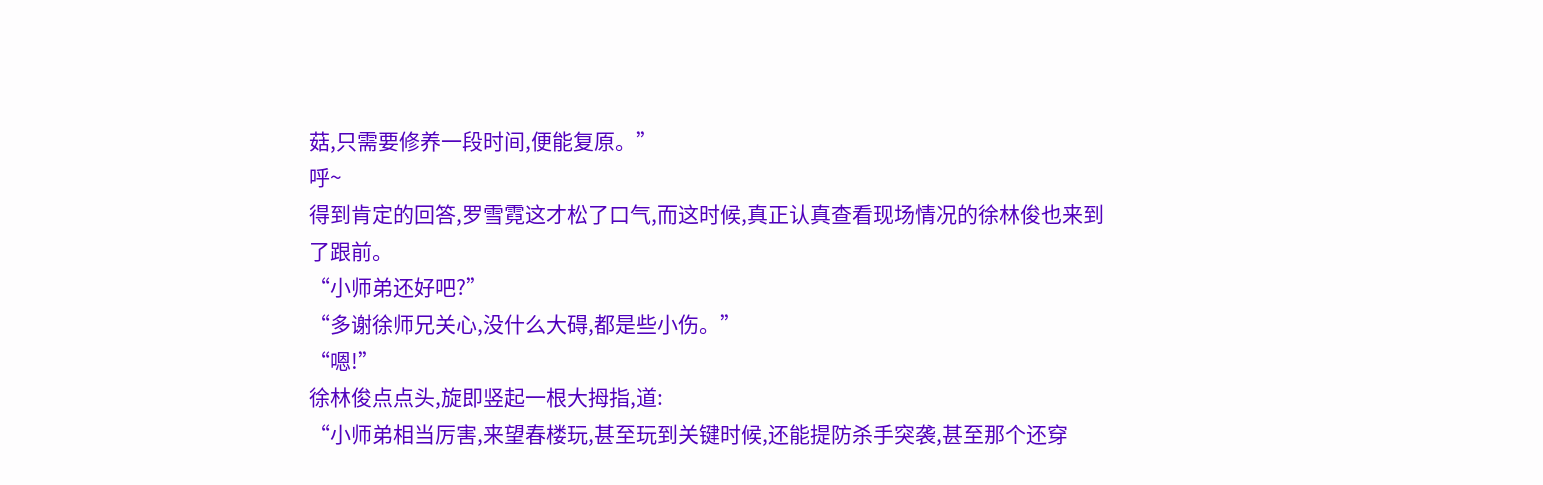菇,只需要修养一段时间,便能复原。”
呼~
得到肯定的回答,罗雪霓这才松了口气,而这时候,真正认真查看现场情况的徐林俊也来到了跟前。
“小师弟还好吧?”
“多谢徐师兄关心,没什么大碍,都是些小伤。”
“嗯!”
徐林俊点点头,旋即竖起一根大拇指,道:
“小师弟相当厉害,来望春楼玩,甚至玩到关键时候,还能提防杀手突袭,甚至那个还穿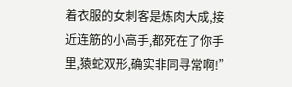着衣服的女刺客是炼肉大成,接近连筋的小高手,都死在了你手里,猿蛇双形,确实非同寻常啊!”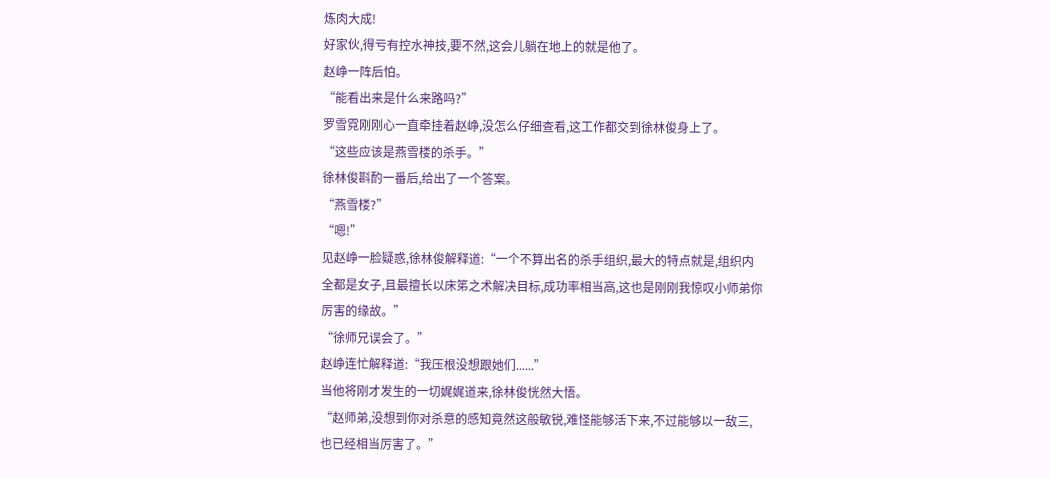炼肉大成!
好家伙,得亏有控水神技,要不然,这会儿躺在地上的就是他了。
赵峥一阵后怕。
“能看出来是什么来路吗?”
罗雪霓刚刚心一直牵挂着赵峥,没怎么仔细查看,这工作都交到徐林俊身上了。
“这些应该是燕雪楼的杀手。”
徐林俊斟酌一番后,给出了一个答案。
“燕雪楼?”
“嗯!”
见赵峥一脸疑惑,徐林俊解释道:“一个不算出名的杀手组织,最大的特点就是,组织内全都是女子,且最擅长以床笫之术解决目标,成功率相当高,这也是刚刚我惊叹小师弟你厉害的缘故。”
“徐师兄误会了。”
赵峥连忙解释道:“我压根没想跟她们......”
当他将刚才发生的一切娓娓道来,徐林俊恍然大悟。
“赵师弟,没想到你对杀意的感知竟然这般敏锐,难怪能够活下来,不过能够以一敌三,也已经相当厉害了。”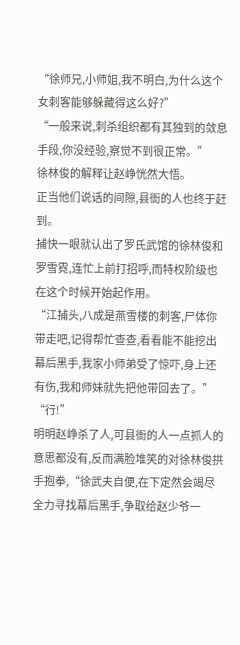“徐师兄,小师姐,我不明白,为什么这个女刺客能够躲藏得这么好?”
“一般来说,刺杀组织都有其独到的敛息手段,你没经验,察觉不到很正常。”
徐林俊的解释让赵峥恍然大悟。
正当他们说话的间隙,县衙的人也终于赶到。
捕快一眼就认出了罗氏武馆的徐林俊和罗雪霓,连忙上前打招呼,而特权阶级也在这个时候开始起作用。
“江捕头,八成是燕雪楼的刺客,尸体你带走吧,记得帮忙查查,看看能不能挖出幕后黑手,我家小师弟受了惊吓,身上还有伤,我和师妹就先把他带回去了。”
“行!”
明明赵峥杀了人,可县衙的人一点抓人的意思都没有,反而满脸堆笑的对徐林俊拱手抱拳,“徐武夫自便,在下定然会竭尽全力寻找幕后黑手,争取给赵少爷一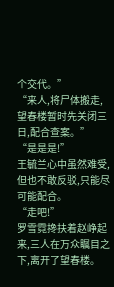个交代。”
“来人,将尸体搬走,望春楼暂时先关闭三日,配合查案。”
“是是是!”
王毓兰心中虽然难受,但也不敢反驳,只能尽可能配合。
“走吧!”
罗雪霓搀扶着赵峥起来,三人在万众瞩目之下,离开了望春楼。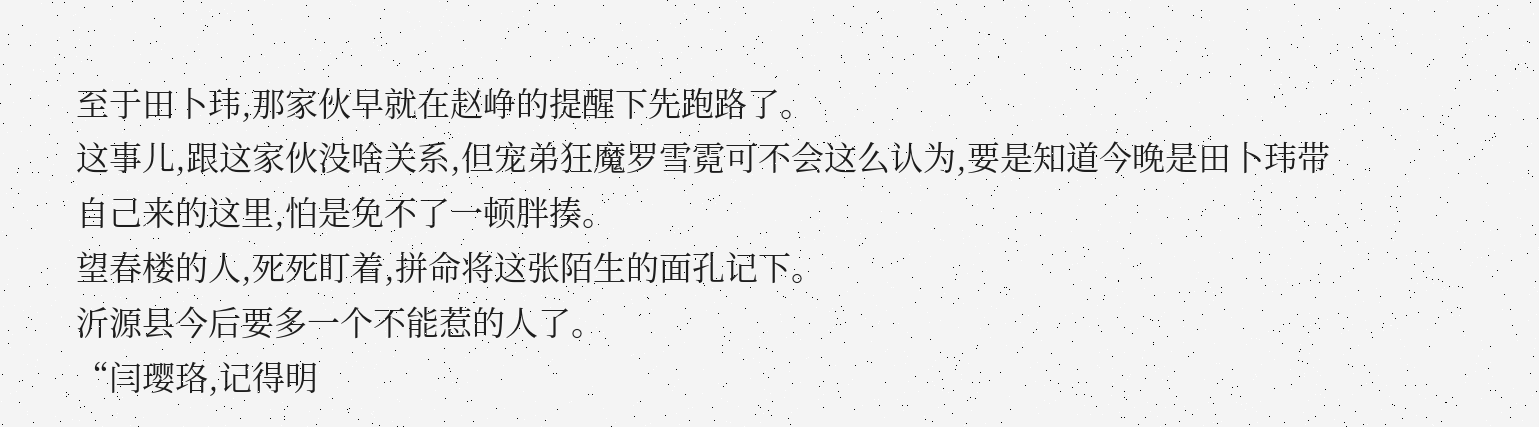至于田卜玮,那家伙早就在赵峥的提醒下先跑路了。
这事儿,跟这家伙没啥关系,但宠弟狂魔罗雪霓可不会这么认为,要是知道今晚是田卜玮带自己来的这里,怕是免不了一顿胖揍。
望春楼的人,死死盯着,拼命将这张陌生的面孔记下。
沂源县今后要多一个不能惹的人了。
“闫璎珞,记得明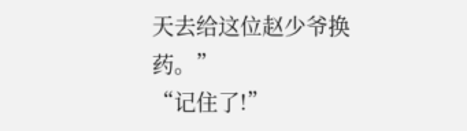天去给这位赵少爷换药。”
“记住了!”